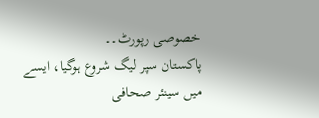خصوصی رپورٹ۔۔
پاکستان سپر لیگ شروع ہوگیا، ایسے میں سینئر صحافی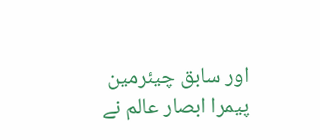اور سابق چیئرمین پیمرا ابصار عالم نے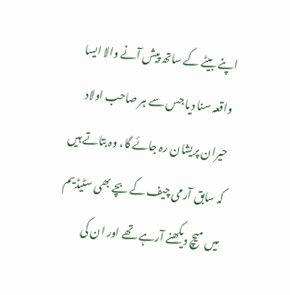اپنے بیٹے کے ساتھ پیش آنے والا ایسا واقعہ سنا دیا جس سے ہر صاحب اولاد حیران پریشان رہ جائے گا، وہ بتاتے ہیں کہ سابق آرمی چیف کے بچے بھی سٹیڈیم میں میچ دیکھنے آرہے تھے اور ان کی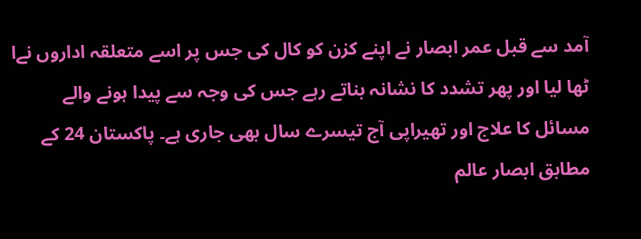آمد سے قبل عمر ابصار نے اپنے کزن کو کال کی جس پر اسے متعلقہ اداروں نےا ٹھا لیا اور پھر تشدد کا نشانہ بناتے رہے جس کی وجہ سے پیدا ہونے والے مسائل کا علاج اور تھیراپی آج تیسرے سال بھی جاری ہے۔ پاکستان 24 کے مطابق ابصار عالم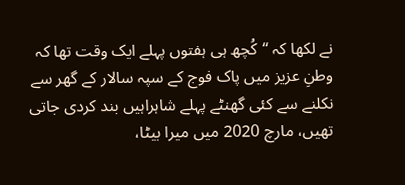نے لکھا کہ “کُچھ ہی ہفتوں پہلے ایک وقت تھا کہ وطنِ عزیز میں پاک فوج کے سپہ سالار کے گھر سے نکلنے سے کئی گھنٹے پہلے شاہراہیں بند کردی جاتی تھیں، مارچ 2020 میں میرا بیٹا،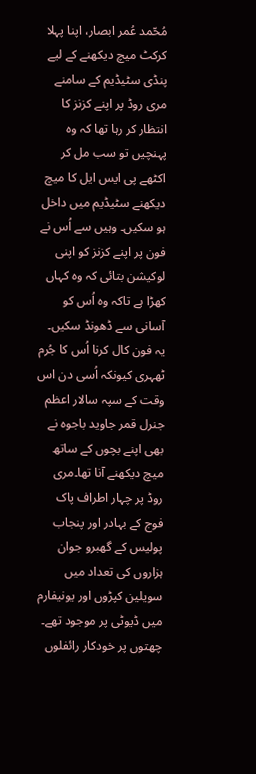مُحّمد عُمر ابصار، اپنا پہلا کرکٹ میچ دیکھنے کے لیے پنڈی سٹیڈیم کے سامنے مری روڈ پر اپنے کزنز کا انتظار کر رہا تھا کہ وہ پہنچیں تو سب مل کر اکٹھے پی ایس ایل کا میچ دیکھنے سٹیڈیم میں داخل ہو سکیں۔ وہیں سے اُس نے فون پر اپنے کزنز کو اپنی لوکیشن بتائی کہ وہ کہاں کھڑا ہے تاکہ وہ اُس کو آسانی سے ڈھونڈ سکیں۔
یہ فون کال کرنا اُس کا جُرم ٹھہری کیونکہ اُسی دن اس وقت کے سپہ سالار اعظم جنرل قمر جاوید باجوہ نے بھی اپنے بچوں کے ساتھ میچ دیکھنے آنا تھا۔مری روڈ پر چہار اطراف پاک فوج کے بہادر اور پنجاب پولیس کے گھبرو جوان ہزاروں کی تعداد میں سویلین کپڑوں اور یونیفارم میں ڈیوٹی پر موجود تھے۔ چھتوں پر خودکار رائفلوں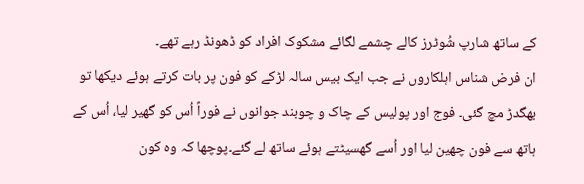کے ساتھ شارپ شُوٹرز کالے چشمے لگائے مشکوک افراد کو ڈھونڈ رہے تھے۔
ان فرض شناس اہلکاروں نے جب ایک بیس سالہ لڑکے کو فون پر بات کرتے ہوئے دیکھا تو بھگدڑ مچ گئی۔ فوج اور پولیس کے چاک و چوبند جوانوں نے فوراً اُس کو گھیر لیا، اُس کے ہاتھ سے فون چھین لیا اور اُسے گھسیٹتے ہوئے ساتھ لے گئے۔پوچھا کہ وہ کون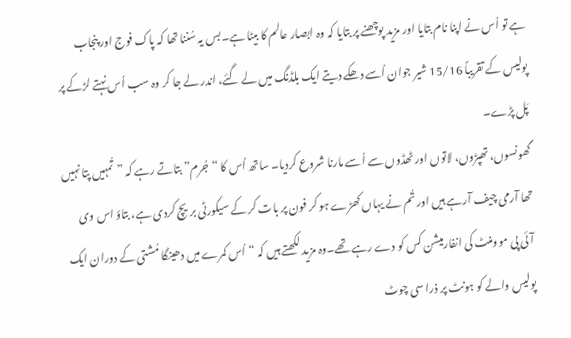ہے تو اُس نے اپنا نام بتایا اور مزید پوچھنے پر بتایا کہ وہ ابصار عالم کا بیٹا ہے۔بس یہ سُننا تھا کہ پاک فوج اور پنجاب پولیس کے تقریباً 15/16 شیر جوان اُسے دھکے دیتے ایک بلڈنگ میں لے گئے، اندر لے جا کر وہ سب اُس نہتے لڑکے پر پَل پڑے۔
گھونسوں، تھپڑوں، لاتوں اور ٹھڈوں سے اُسے مارنا شروع کردیا۔ ساتھ اُس کا “جُرم” بتاتے رہے کہ ”تُمہیں پتا نہیں تھا آرمی چیف آرہے ہیں اور تُم نے یہاں کھڑے ہو کر فون پر بات کر کے سیکورٹی بریچ کردی ہے، بتاؤ اس وی آئی پی موومنٹ کی انفارمیشن کس کو دے رہے تھے۔وہ مزید لکھتے ہیں کہ “اُس کمرے میں دھینگا مُشتی کے دوران ایک پولیس والے کو ہونٹ پر ذرا سی چوٹ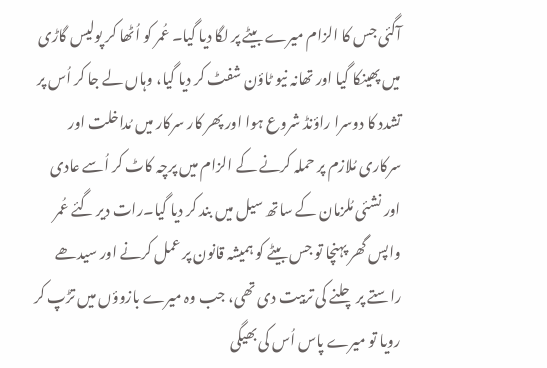آگئی جس کا الزام میرے بیٹے پر لگا دیا گیا۔ عُمر کو اُٹھا کر پولیس گاڑی میں پھینکا گیا اور تھانہ نیو ٹاؤن شفٹ کر دیا گیا، وہاں لے جا کر اُس پر تشدد کا دوسرا راؤنڈ شروع ہوا اور پھر کار سرکار میں مُداخلت اور سرکاری مُلازم پر حملہ کرنے کے الزام میں پرچہ کاٹ کر اُسے عادی اور نشئی مُلزمان کے ساتھ سیل میں بند کر دیا گیا۔رات دیر گئے عُمر واپس گھر پہنچا تو جس بیٹے کو ہمیشہ قانون پر عمل کرنے اور سیدھے راستے پر چلنے کی تربیت دی تھی، جب وہ میرے بازوؤں میں تڑپ کر رویا تو میرے پاس اُس کی بھیگی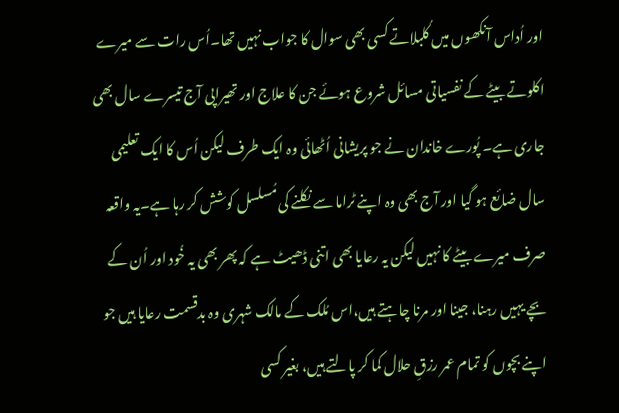اور اُداس آنکھوں میں کُلبلاتے کسی بھی سوال کا جواب نہیں تھا۔اُس رات سے میرے اکلوتے بیٹے کے نفسیاتی مسائل شروع ہوئے جن کا علاج اور تھیراپی آج تیسرے سال بھی جاری ہے۔ پُورے خاندان نے جو پریشانی اُٹھائی وہ ایک طرف لیکن اُس کا ایک تعلیمی سال ضائع ہو گیا اور آج بھی وہ اپنے ٹراما سے نکلنے کی مُسلسل کوشش کر رہا ہے۔یہ واقعہ صرف میرے بیٹے کا نہیں لیکن یہ رعایا بھی اتنی ڈھیٹ ہے کہ پھر بھی یہ خُود اور اُن کے بچے یہیں رہنا، جینا اور مرنا چاہتے ہیں،اس مُلک کے مالک شہری وہ بدقسمت رعایا ہیں جو اپنے بچوں کو تمام عمر رزقِ حلال کما کر پالتے ہیں، بغیر کسی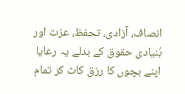انصاف، آزادی، تحفظ، عزت اور بُنیادی حقوق کے بدلے یہ رعایا اپنے بچوں کا رزق کاٹ کر تمام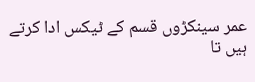عمر سینکڑوں قسم کے ٹیکس ادا کرتے ہیں تا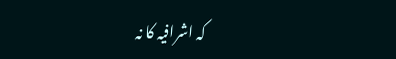کہ اشرافیہ کا نہ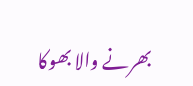بھرنے والا بھوکا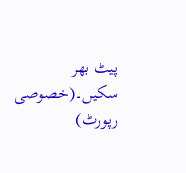پیٹ بھر سکیں۔(خصوصی رپورٹ)